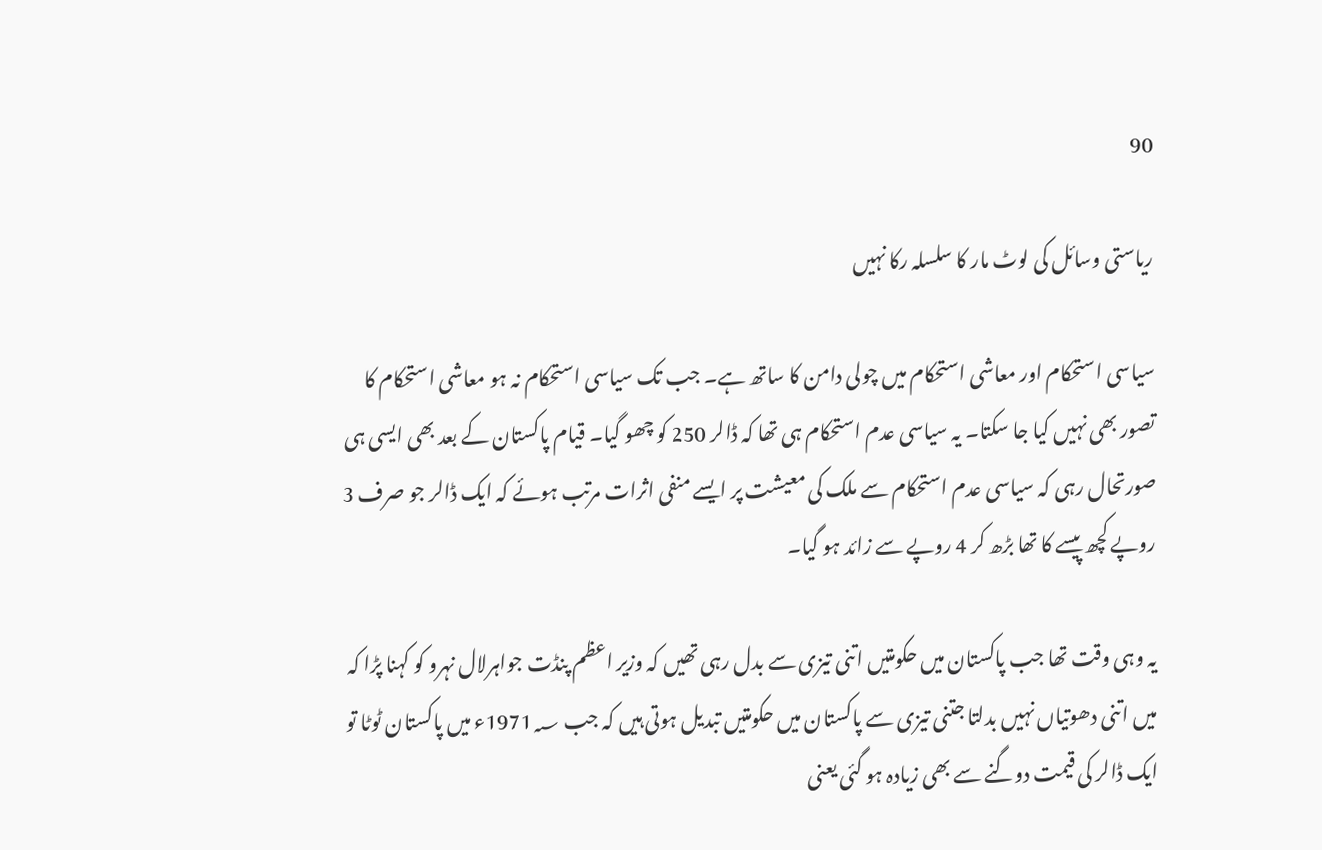90

ریاستی وسائل کی لوٹ مار کا سلسلہ رکا نہیں

سیاسی استحکام اور معاشی استحکام میں چولی دامن کا ساتھ ہے۔ جب تک سیاسی استحکام نہ ہو معاشی استحکام کا تصور بھی نہیں کیا جا سکتا۔ یہ سیاسی عدم استحکام ہی تھا کہ ڈالر 250 کو چھو گیا۔ قیام پاکستان کے بعد بھی ایسی ہی صورتحال رہی کہ سیاسی عدم استحکام سے ملک کی معیشت پر ایسے منفی اثرات مرتب ہوئے کہ ایک ڈالر جو صرف 3 روپے کچھ پیسے کا تھا بڑھ کر 4 روپے سے زائد ہو گیا۔

یہ وہی وقت تھا جب پاکستان میں حکومتیں اتنی تیزی سے بدل رہی تھیں کہ وزیر اعظم پنڈت جواہرلال نہرو کو کہنا پڑا کہ میں اتنی دھوتیاں نہیں بدلتا جتنی تیزی سے پاکستان میں حکومتیں تبدیل ہوتی ہیں کہ جب 1971؁ء میں پاکستان ٹوٹا تو ایک ڈالر کی قیمت دوگنے سے بھی زیادہ ہو گئی یعنی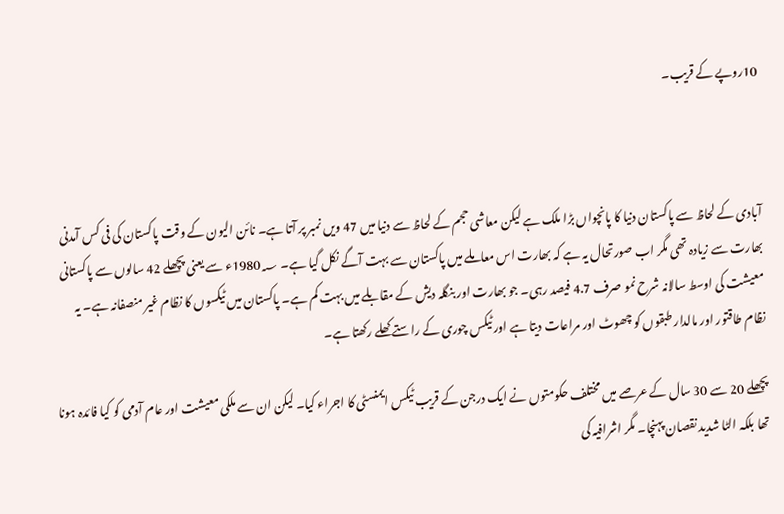10روپے کے قریب۔



آبادی کے لحاظ سے پاکستان دنیا کا پانچواں بڑا ملک ہے لیکن معاشی حجم کے لحاظ سے دنیا میں 47 ویں نمبر پر آتا ہے۔ نائن الیون کے وقت پاکستان کی فی کس آمدنی بھارت سے زیادہ تھی مگر اب صورتحال یہ ہے کہ بھارت اس معاملے میں پاکستان سے بہت آگے نکل گیا ہے۔ 1980؁ء سے یعنی پچھلے 42 سالوں سے پاکستانی معیشت کی اوسط سالانہ شرح نمو صرف 4.7 فیصد رہی۔ جو بھارت اور بنگلہ دیش کے مقابلے میں بہت کم ہے۔ پاکستان میں ٹیکسوں کا نظام غیر منصفانہ ہے۔ یہ نظام طاقتور اور مالدار طبقوں کو چھوٹ اور مراعات دیتا ہے اور ٹیکس چوری کے راستے کھلے رکھتا ہے۔

پچھلے 20 سے 30 سال کے عرصے میں مختلف حکومتوں نے ایک درجن کے قریب ٹیکس ایمنسٹی کا اجراء کیا۔ لیکن ان سے ملکی معیشت اور عام آدمی کو کیا فائدہ ہونا تھا بلکہ الٹا شدید نقصان پہنچا۔ مگر اشرافیہ کی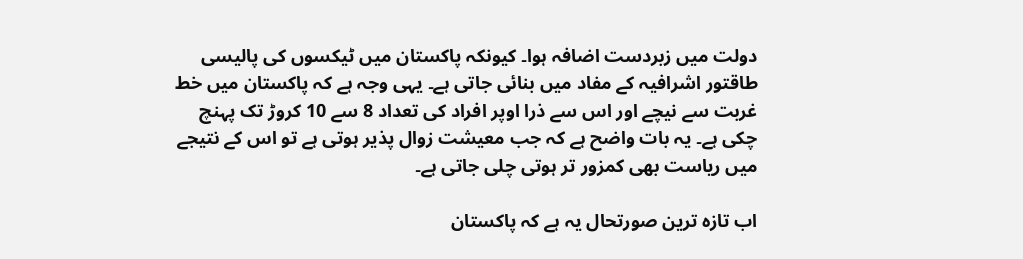دولت میں زبردست اضافہ ہوا۔ کیونکہ پاکستان میں ٹیکسوں کی پالیسی طاقتور اشرافیہ کے مفاد میں بنائی جاتی ہے۔ یہی وجہ ہے کہ پاکستان میں خط غربت سے نیچے اور اس سے ذرا اوپر افراد کی تعداد 8 سے 10 کروڑ تک پہنچ چکی ہے۔ یہ بات واضح ہے کہ جب معیشت زوال پذیر ہوتی ہے تو اس کے نتیجے میں ریاست بھی کمزور تر ہوتی چلی جاتی ہے۔

اب تازہ ترین صورتحال یہ ہے کہ پاکستان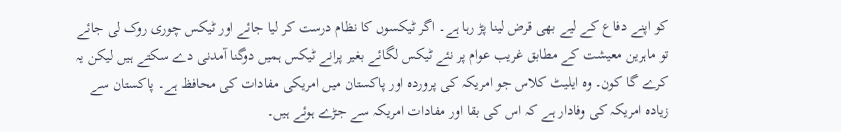کو اپنے دفاع کے لیے بھی قرض لینا پڑ رہا ہے۔ اگر ٹیکسوں کا نظام درست کر لیا جائے اور ٹیکس چوری روک لی جائے تو ماہرین معیشت کے مطابق غریب عوام پر نئے ٹیکس لگائے بغیر پرانے ٹیکس ہمیں دوگنا آمدنی دے سکتے ہیں لیکن یہ کرے گا کون۔ وہ ایلیٹ کلاس جو امریکہ کی پروردہ اور پاکستان میں امریکی مفادات کی محافظ ہے۔ پاکستان سے زیادہ امریکہ کی وفادار ہے کہ اس کی بقا اور مفادات امریکہ سے جڑے ہوئے ہیں۔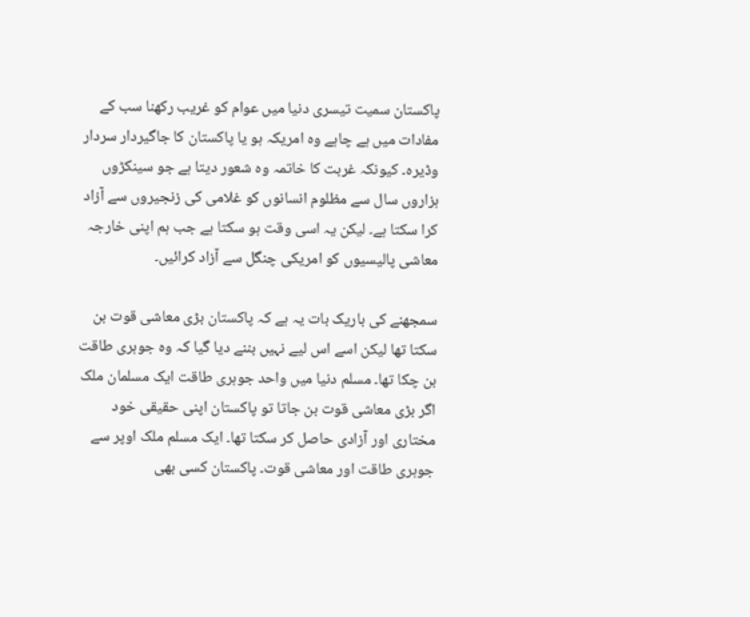پاکستان سمیت تیسری دنیا میں عوام کو غریب رکھنا سب کے مفادات میں ہے چاہے وہ امریکہ ہو یا پاکستان کا جاگیردار سردار وڈیرہ۔ کیونکہ غربت کا خاتمہ وہ شعور دیتا ہے جو سینکڑوں ہزاروں سال سے مظلوم انسانوں کو غلامی کی زنجیروں سے آزاد کرا سکتا ہے۔ لیکن یہ اسی وقت ہو سکتا ہے جب ہم اپنی خارجہ معاشی پالیسیوں کو امریکی چنگل سے آزاد کرائیں۔

سمجھنے کی باریک بات یہ ہے کہ پاکستان بڑی معاشی قوت بن سکتا تھا لیکن اسے اس لیے نہیں بننے دیا گیا کہ وہ جوہری طاقت بن چکا تھا۔ مسلم دنیا میں واحد جوہری طاقت ایک مسلمان ملک اگر بڑی معاشی قوت بن جاتا تو پاکستان اپنی حقیقی خود مختاری اور آزادی حاصل کر سکتا تھا۔ ایک مسلم ملک اوپر سے جوہری طاقت اور معاشی قوت۔ پاکستان کسی بھی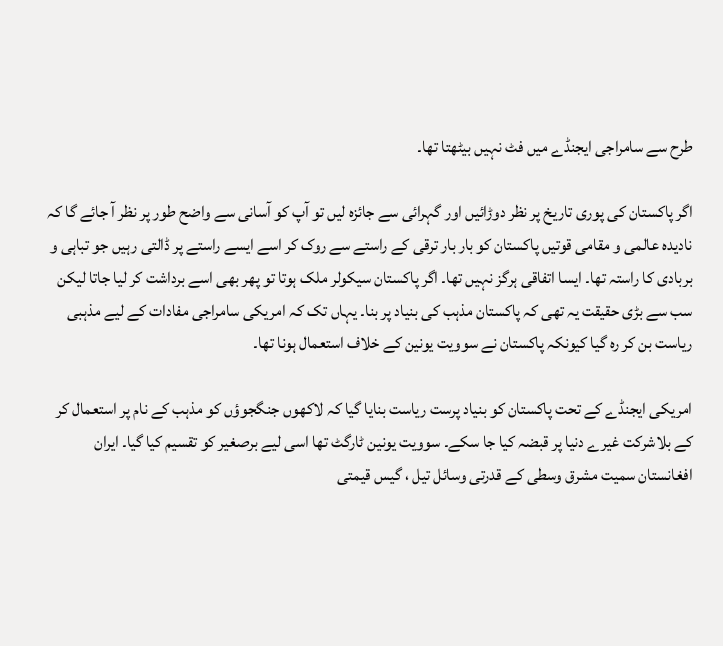طرح سے سامراجی ایجنڈے میں فٹ نہیں بیٹھتا تھا۔

اگر پاکستان کی پوری تاریخ پر نظر دوڑائیں اور گہرائی سے جائزہ لیں تو آپ کو آسانی سے واضح طور پر نظر آ جائے گا کہ نادیدہ عالمی و مقامی قوتیں پاکستان کو بار بار ترقی کے راستے سے روک کر اسے ایسے راستے پر ڈالتی رہیں جو تباہی و بربادی کا راستہ تھا۔ ایسا اتفاقی ہرگز نہیں تھا۔ اگر پاکستان سیکولر ملک ہوتا تو پھر بھی اسے برداشت کر لیا جاتا لیکن سب سے بڑی حقیقت یہ تھی کہ پاکستان مذہب کی بنیاد پر بنا۔ یہاں تک کہ امریکی سامراجی مفادات کے لیے مذہبی ریاست بن کر رہ گیا کیونکہ پاکستان نے سوویت یونین کے خلاف استعمال ہونا تھا۔

امریکی ایجنڈے کے تحت پاکستان کو بنیاد پرست ریاست بنایا گیا کہ لاکھوں جنگجوؤں کو مذہب کے نام پر استعمال کر کے بلاشرکت غیرے دنیا پر قبضہ کیا جا سکے۔ سوویت یونین ٹارگٹ تھا اسی لیے برصغیر کو تقسیم کیا گیا۔ ایران افغانستان سمیت مشرق وسطی کے قدرتی وسائل تیل ، گیس قیمتی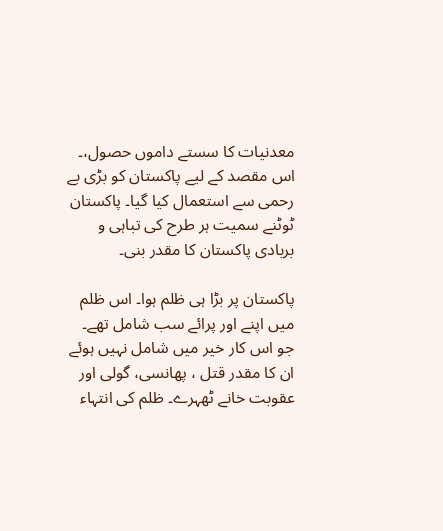معدنیات کا سستے داموں حصول،۔ اس مقصد کے لیے پاکستان کو بڑی بے رحمی سے استعمال کیا گیا۔ پاکستان ٹوٹنے سمیت ہر طرح کی تباہی و بربادی پاکستان کا مقدر بنی۔

پاکستان پر بڑا ہی ظلم ہوا۔ اس ظلم میں اپنے اور پرائے سب شامل تھے۔ جو اس کار خیر میں شامل نہیں ہوئے ان کا مقدر قتل ، پھانسی، گولی اور عقوبت خانے ٹھہرے۔ ظلم کی انتہاء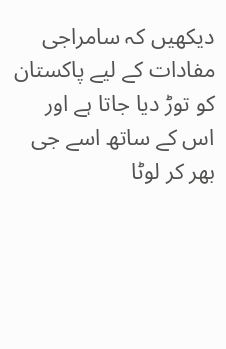دیکھیں کہ سامراجی مفادات کے لیے پاکستان کو توڑ دیا جاتا ہے اور اس کے ساتھ اسے جی بھر کر لوٹا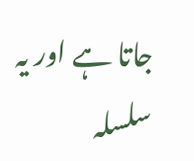جاتا ہے اور یہ سلسلہ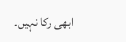ابھی رکا نہیں۔